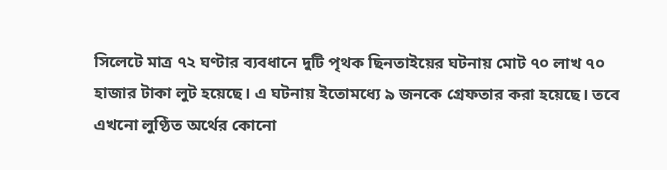সিলেটে মাত্র ৭২ ঘণ্টার ব্যবধানে দুটি পৃথক ছিনতাইয়ের ঘটনায় মোট ৭০ লাখ ৭০ হাজার টাকা লুট হয়েছে। এ ঘটনায় ইতোমধ্যে ৯ জনকে গ্রেফতার করা হয়েছে। তবে এখনো লুণ্ঠিত অর্থের কোনো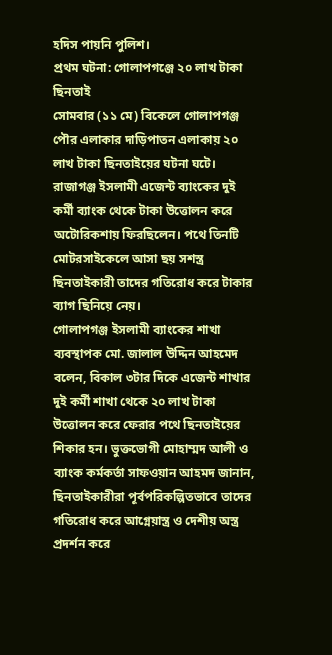হদিস পায়নি পুলিশ।
প্রথম ঘটনা: গোলাপগঞ্জে ২০ লাখ টাকা ছিনতাই
সোমবার (১১ মে) বিকেলে গোলাপগঞ্জ পৌর এলাকার দাড়িপাতন এলাকায় ২০ লাখ টাকা ছিনতাইয়ের ঘটনা ঘটে। রাজাগঞ্জ ইসলামী এজেন্ট ব্যাংকের দুই কর্মী ব্যাংক থেকে টাকা উত্তোলন করে অটোরিকশায় ফিরছিলেন। পথে তিনটি মোটরসাইকেলে আসা ছয় সশস্ত্র ছিনতাইকারী তাদের গতিরোধ করে টাকার ব্যাগ ছিনিয়ে নেয়।
গোলাপগঞ্জ ইসলামী ব্যাংকের শাখা ব্যবস্থাপক মো. জালাল উদ্দিন আহমেদ বলেন, বিকাল ৩টার দিকে এজেন্ট শাখার দুই কর্মী শাখা থেকে ২০ লাখ টাকা উত্তোলন করে ফেরার পথে ছিনতাইয়ের শিকার হন। ভুক্তভোগী মোহাম্মদ আলী ও ব্যাংক কর্মকর্তা সাফওয়ান আহমদ জানান, ছিনতাইকারীরা পূর্বপরিকল্পিতভাবে তাদের গতিরোধ করে আগ্নেয়াস্ত্র ও দেশীয় অস্ত্র প্রদর্শন করে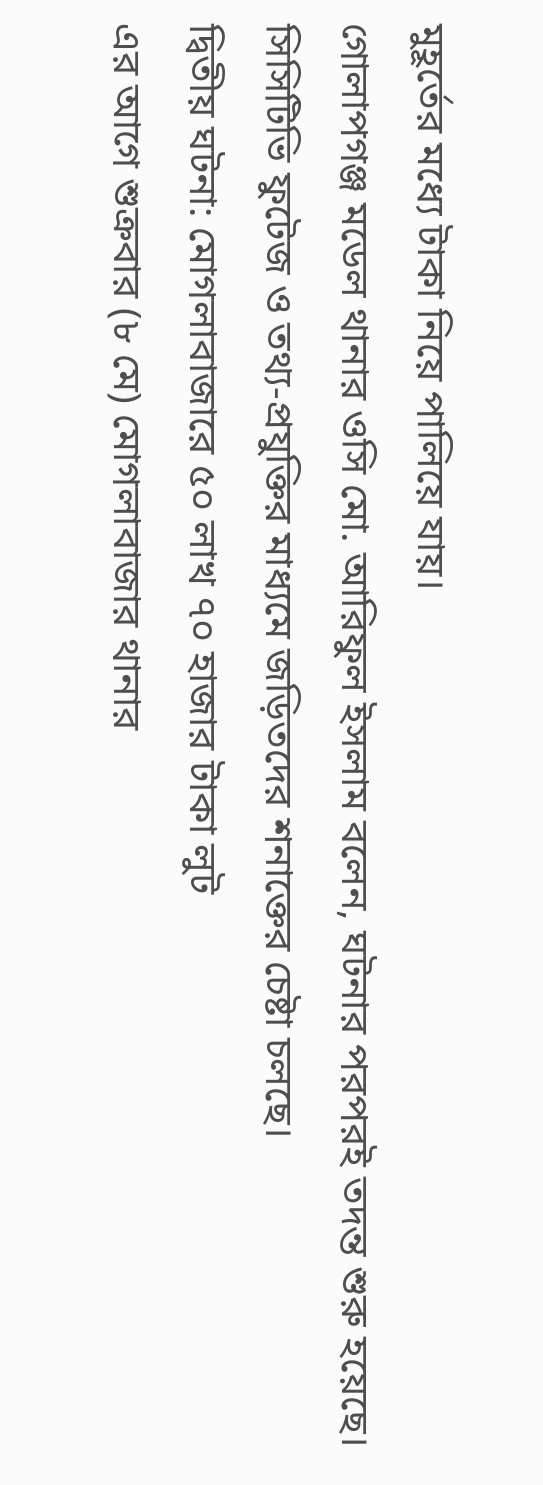মুহূর্তের মধ্যে টাকা নিয়ে পালিয়ে যায়।
গোলাপগঞ্জ মডেল থানার ওসি মো. আরিফুল ইসলাম বলেন, ঘটনার পরপরই তদন্ত শুরু হয়েছে। সিসিটিভি ফুটেজ ও তথ্য-প্রযুক্তির মাধ্যমে জড়িতদের শনাক্তের চেষ্টা চলছে।
দ্বিতীয় ঘটনা: মোগলাবাজারে ৫০ লাখ ৭০ হাজার টাকা লুট
এর আগে শুক্রবার (৮ মে) মোগলাবাজার থানার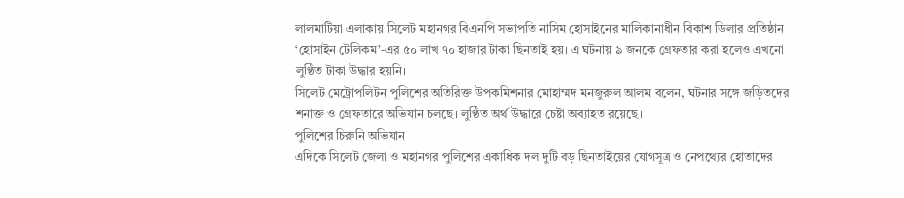লালমাটিয়া এলাকায় সিলেট মহানগর বিএনপি সভাপতি নাসিম হোসাইনের মালিকানাধীন বিকাশ ডিলার প্রতিষ্ঠান ‘হোসাইন টেলিকম’-এর ৫০ লাখ ৭০ হাজার টাকা ছিনতাই হয়। এ ঘটনায় ৯ জনকে গ্রেফতার করা হলেও এখনো লুণ্ঠিত টাকা উদ্ধার হয়নি।
সিলেট মেট্রোপলিটন পুলিশের অতিরিক্ত উপকমিশনার মোহাম্মদ মনজুরুল আলম বলেন, ঘটনার সঙ্গে জড়িতদের শনাক্ত ও গ্রেফতারে অভিযান চলছে। লুণ্ঠিত অর্থ উদ্ধারে চেষ্টা অব্যাহত রয়েছে।
পুলিশের চিরুনি অভিযান
এদিকে সিলেট জেলা ও মহানগর পুলিশের একাধিক দল দুটি বড় ছিনতাইয়ের যোগসূত্র ও নেপথ্যের হোতাদের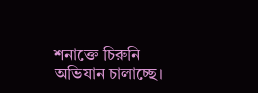শনাক্তে চিরুনি অভিযান চালাচ্ছে।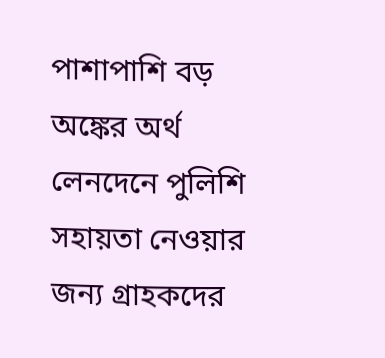পাশাপাশি বড় অঙ্কের অর্থ লেনদেনে পুলিশি সহায়তা নেওয়ার জন্য গ্রাহকদের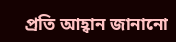প্রতি আহ্বান জানানো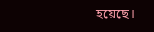হয়েছে।